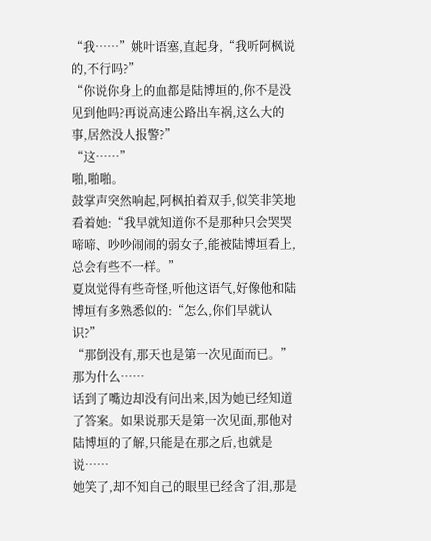“我……”姚叶语塞,直起身,“我听阿枫说的,不行吗?”
“你说你身上的血都是陆博垣的,你不是没见到他吗?再说高速公路出车祸,这么大的事,居然没人报警?”
“这……”
啪,啪啪。
鼓掌声突然响起,阿枫拍着双手,似笑非笑地看着她:“我早就知道你不是那种只会哭哭啼啼、吵吵闹闹的弱女子,能被陆博垣看上,总会有些不一样。”
夏岚觉得有些奇怪,听他这语气,好像他和陆博垣有多熟悉似的:“怎么,你们早就认识?”
“那倒没有,那天也是第一次见面而已。”
那为什么……
话到了嘴边却没有问出来,因为她已经知道了答案。如果说那天是第一次见面,那他对陆博垣的了解,只能是在那之后,也就是说……
她笑了,却不知自己的眼里已经含了泪,那是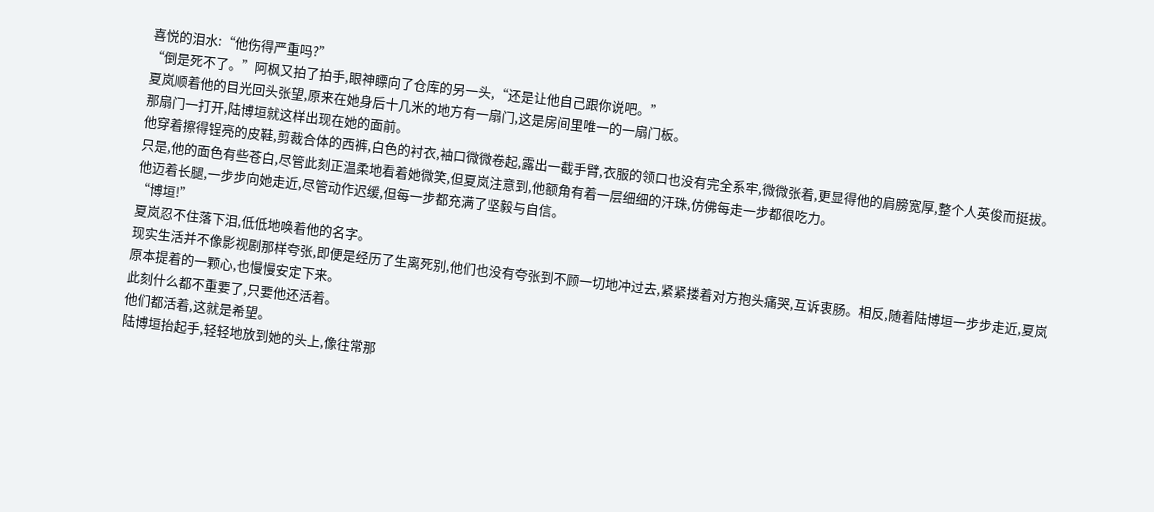喜悦的泪水:“他伤得严重吗?”
“倒是死不了。”阿枫又拍了拍手,眼神瞟向了仓库的另一头,“还是让他自己跟你说吧。”
夏岚顺着他的目光回头张望,原来在她身后十几米的地方有一扇门,这是房间里唯一的一扇门板。
那扇门一打开,陆博垣就这样出现在她的面前。
他穿着擦得锃亮的皮鞋,剪裁合体的西裤,白色的衬衣,袖口微微卷起,露出一截手臂,衣服的领口也没有完全系牢,微微张着,更显得他的肩膀宽厚,整个人英俊而挺拔。只是,他的面色有些苍白,尽管此刻正温柔地看着她微笑,但夏岚注意到,他额角有着一层细细的汗珠,仿佛每走一步都很吃力。
他迈着长腿,一步步向她走近,尽管动作迟缓,但每一步都充满了坚毅与自信。
“博垣!”
夏岚忍不住落下泪,低低地唤着他的名字。
现实生活并不像影视剧那样夸张,即便是经历了生离死别,他们也没有夸张到不顾一切地冲过去,紧紧搂着对方抱头痛哭,互诉衷肠。相反,随着陆博垣一步步走近,夏岚原本提着的一颗心,也慢慢安定下来。
此刻什么都不重要了,只要他还活着。
他们都活着,这就是希望。
陆博垣抬起手,轻轻地放到她的头上,像往常那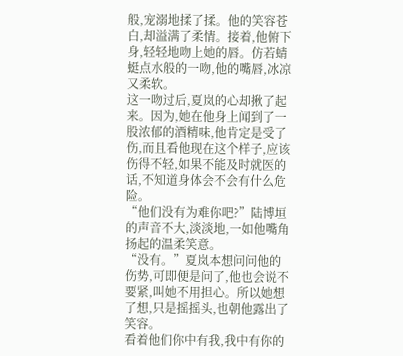般,宠溺地揉了揉。他的笑容苍白,却溢满了柔情。接着,他俯下身,轻轻地吻上她的唇。仿若蜻蜓点水般的一吻,他的嘴唇,冰凉又柔软。
这一吻过后,夏岚的心却揪了起来。因为,她在他身上闻到了一股浓郁的酒精味,他肯定是受了伤,而且看他现在这个样子,应该伤得不轻,如果不能及时就医的话,不知道身体会不会有什么危险。
“他们没有为难你吧?”陆博垣的声音不大,淡淡地,一如他嘴角扬起的温柔笑意。
“没有。”夏岚本想问问他的伤势,可即便是问了,他也会说不要紧,叫她不用担心。所以她想了想,只是摇摇头,也朝他露出了笑容。
看着他们你中有我,我中有你的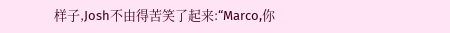样子,Josh不由得苦笑了起来:“Marco,你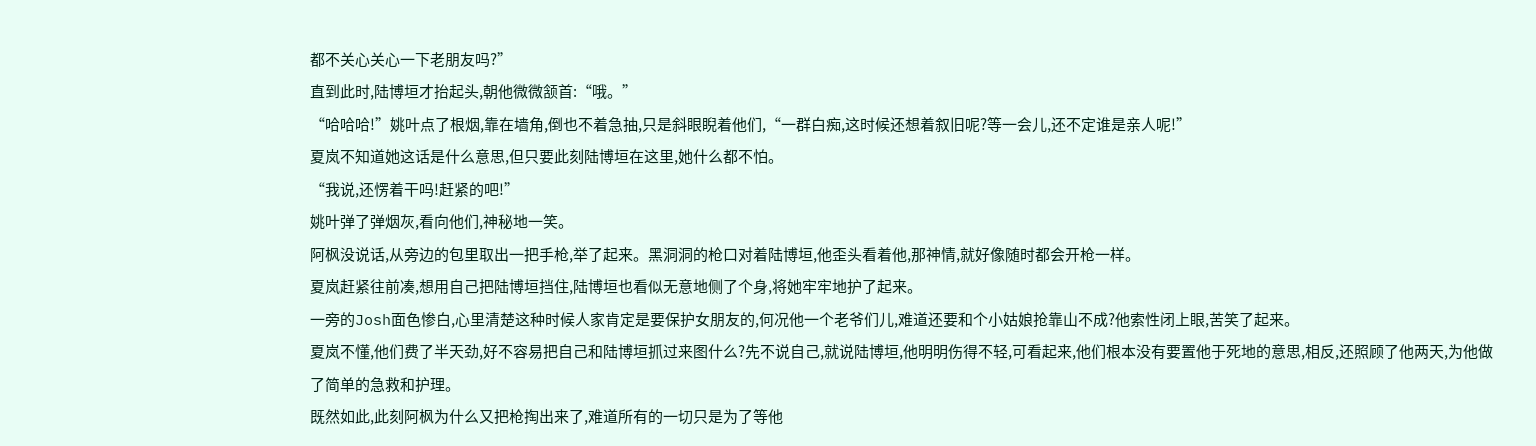都不关心关心一下老朋友吗?”
直到此时,陆博垣才抬起头,朝他微微颔首:“哦。”
“哈哈哈!”姚叶点了根烟,靠在墙角,倒也不着急抽,只是斜眼睨着他们,“一群白痴,这时候还想着叙旧呢?等一会儿,还不定谁是亲人呢!”
夏岚不知道她这话是什么意思,但只要此刻陆博垣在这里,她什么都不怕。
“我说,还愣着干吗!赶紧的吧!”
姚叶弹了弹烟灰,看向他们,神秘地一笑。
阿枫没说话,从旁边的包里取出一把手枪,举了起来。黑洞洞的枪口对着陆博垣,他歪头看着他,那神情,就好像随时都会开枪一样。
夏岚赶紧往前凑,想用自己把陆博垣挡住,陆博垣也看似无意地侧了个身,将她牢牢地护了起来。
一旁的Josh面色惨白,心里清楚这种时候人家肯定是要保护女朋友的,何况他一个老爷们儿,难道还要和个小姑娘抢靠山不成?他索性闭上眼,苦笑了起来。
夏岚不懂,他们费了半天劲,好不容易把自己和陆博垣抓过来图什么?先不说自己,就说陆博垣,他明明伤得不轻,可看起来,他们根本没有要置他于死地的意思,相反,还照顾了他两天,为他做了简单的急救和护理。
既然如此,此刻阿枫为什么又把枪掏出来了,难道所有的一切只是为了等他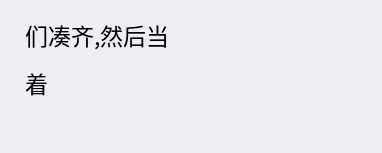们凑齐,然后当着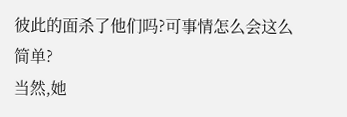彼此的面杀了他们吗?可事情怎么会这么简单?
当然,她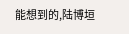能想到的,陆博垣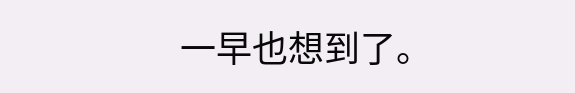一早也想到了。